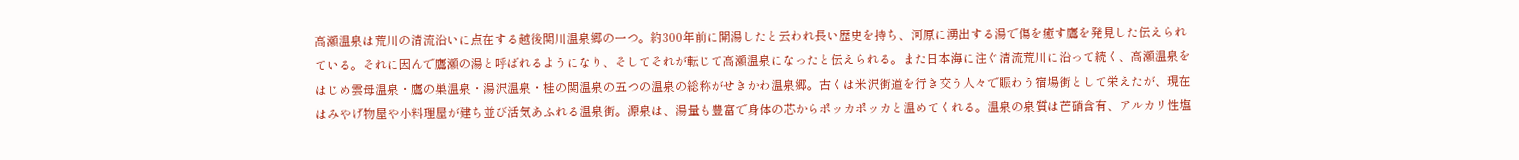高瀬温泉は荒川の清流沿いに点在する越後関川温泉郷の一つ。約300年前に開湯したと云われ長い歴史を持ち、河原に湧出する湯で傷を癒す鷹を発見した伝えられている。それに因んで鷹瀬の湯と呼ばれるようになり、そしてそれが転じて高瀬温泉になったと伝えられる。また日本海に注ぐ清流荒川に沿って続く、高瀬温泉をはじめ雲母温泉・鷹の巣温泉・湯沢温泉・桂の関温泉の五つの温泉の総称がせきかわ温泉郷。古くは米沢街道を行き交う人々で賑わう宿場街として栄えたが、現在はみやげ物屋や小料理屋が建ち並び活気あふれる温泉街。源泉は、湯量も豊富で身体の芯からポッカポッカと温めてくれる。温泉の泉質は芒硝含有、アルカリ性塩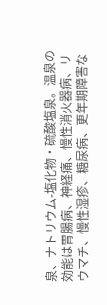泉、ナトリウム-塩化物・硫酸塩泉。温泉の効能は胃腸病、神経痛、慢性消火器病、リウマチ、慢性湿疹、糖尿病、更年期障害な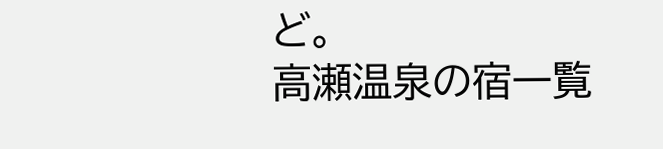ど。
高瀬温泉の宿一覧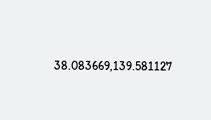38.083669,139.581127